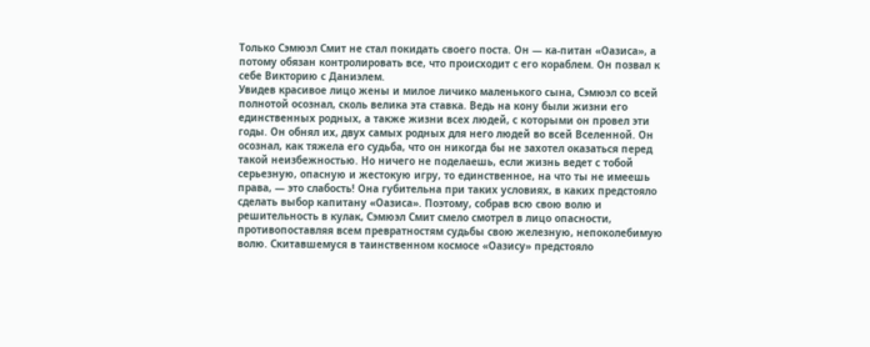Только Сэмюэл Смит не стал покидать своего поста. Он — ка-питан «Оазиса», а потому обязан контролировать все, что происходит с его кораблем. Он позвал к себе Викторию с Даниэлем.
Увидев красивое лицо жены и милое личико маленького сына, Сэмюэл со всей полнотой осознал, сколь велика эта ставка. Ведь на кону были жизни его единственных родных, а также жизни всех людей, с которыми он провел эти годы. Он обнял их, двух самых родных для него людей во всей Вселенной. Он осознал, как тяжела его судьба, что он никогда бы не захотел оказаться перед такой неизбежностью. Но ничего не поделаешь, если жизнь ведет с тобой серьезную, опасную и жестокую игру, то единственное, на что ты не имеешь права, — это слабость! Она губительна при таких условиях, в каких предстояло сделать выбор капитану «Оазиса». Поэтому, собрав всю свою волю и решительность в кулак, Сэмюэл Смит смело смотрел в лицо опасности, противопоставляя всем превратностям судьбы свою железную, непоколебимую волю. Скитавшемуся в таинственном космосе «Оазису» предстояло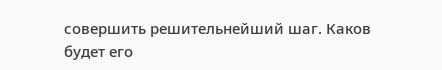совершить решительнейший шаг. Каков будет его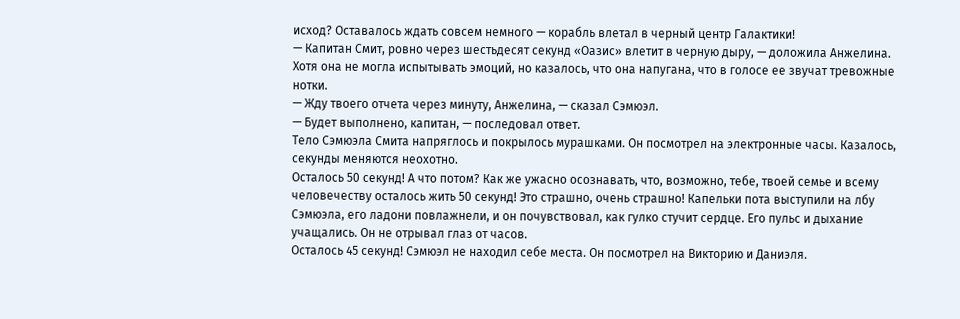исход? Оставалось ждать совсем немного — корабль влетал в черный центр Галактики!
— Капитан Смит, ровно через шестьдесят секунд «Оазис» влетит в черную дыру, — доложила Анжелина. Хотя она не могла испытывать эмоций, но казалось, что она напугана, что в голосе ее звучат тревожные нотки.
— Жду твоего отчета через минуту, Анжелина, — сказал Сэмюэл.
— Будет выполнено, капитан, — последовал ответ.
Тело Сэмюэла Смита напряглось и покрылось мурашками. Он посмотрел на электронные часы. Казалось, секунды меняются неохотно.
Осталось 50 секунд! А что потом? Как же ужасно осознавать, что, возможно, тебе, твоей семье и всему человечеству осталось жить 50 секунд! Это страшно, очень страшно! Капельки пота выступили на лбу Сэмюэла, его ладони повлажнели, и он почувствовал, как гулко стучит сердце. Его пульс и дыхание учащались. Он не отрывал глаз от часов.
Осталось 45 секунд! Сэмюэл не находил себе места. Он посмотрел на Викторию и Даниэля.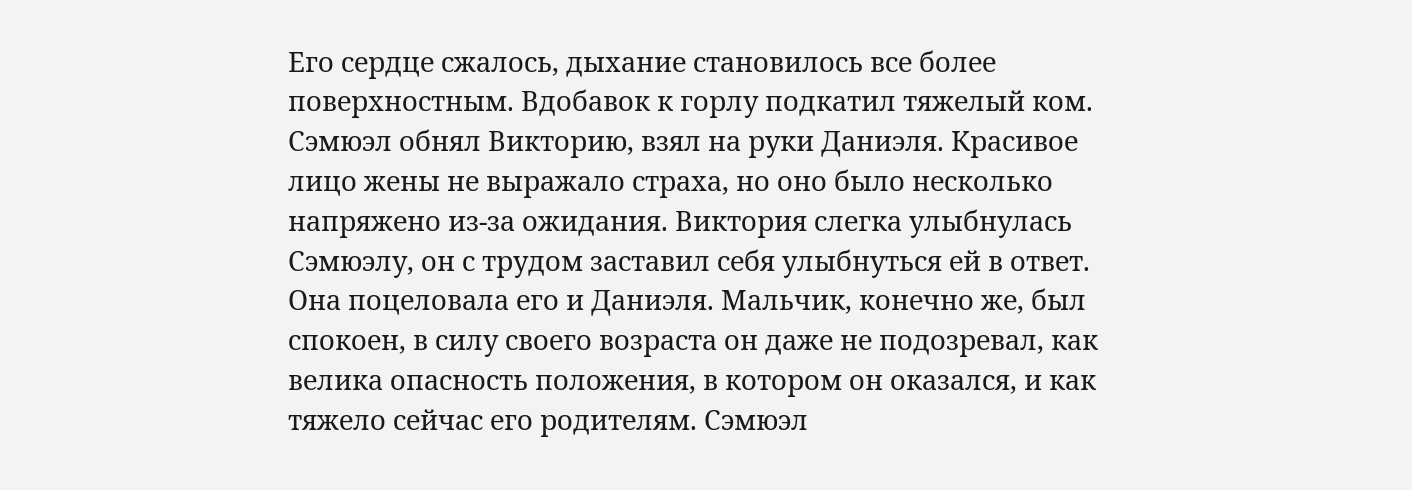Его сердце сжалось, дыхание становилось все более поверхностным. Вдобавок к горлу подкатил тяжелый ком. Сэмюэл обнял Викторию, взял на руки Даниэля. Красивое лицо жены не выражало страха, но оно было несколько напряжено из-за ожидания. Виктория слегка улыбнулась Сэмюэлу, он с трудом заставил себя улыбнуться ей в ответ.
Она поцеловала его и Даниэля. Мальчик, конечно же, был спокоен, в силу своего возраста он даже не подозревал, как велика опасность положения, в котором он оказался, и как тяжело сейчас его родителям. Сэмюэл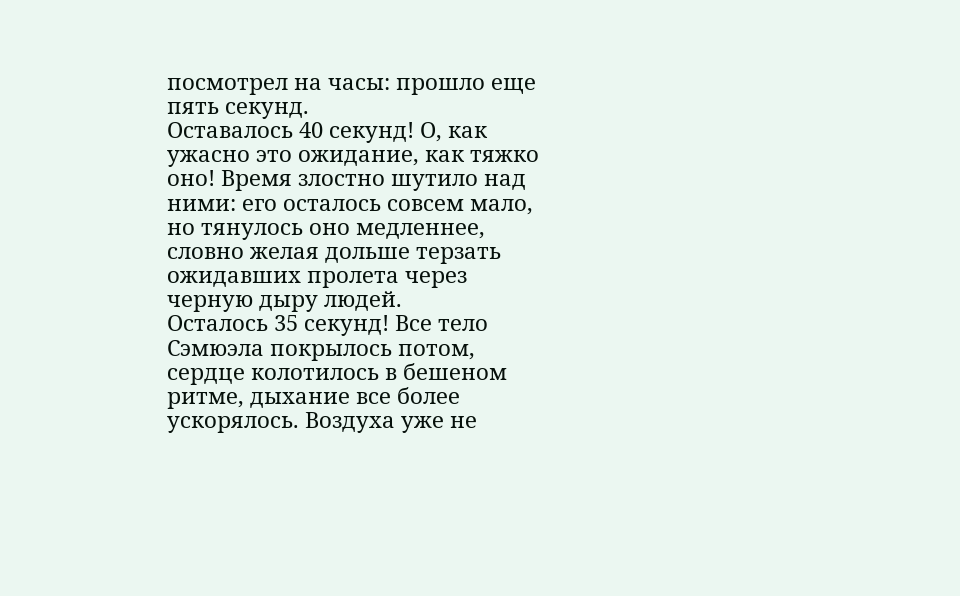посмотрел на часы: прошло еще пять секунд.
Оставалось 40 секунд! О, как ужасно это ожидание, как тяжко оно! Время злостно шутило над ними: его осталось совсем мало, но тянулось оно медленнее, словно желая дольше терзать ожидавших пролета через черную дыру людей.
Осталось 35 секунд! Все тело Сэмюэла покрылось потом, сердце колотилось в бешеном ритме, дыхание все более ускорялось. Воздуха уже не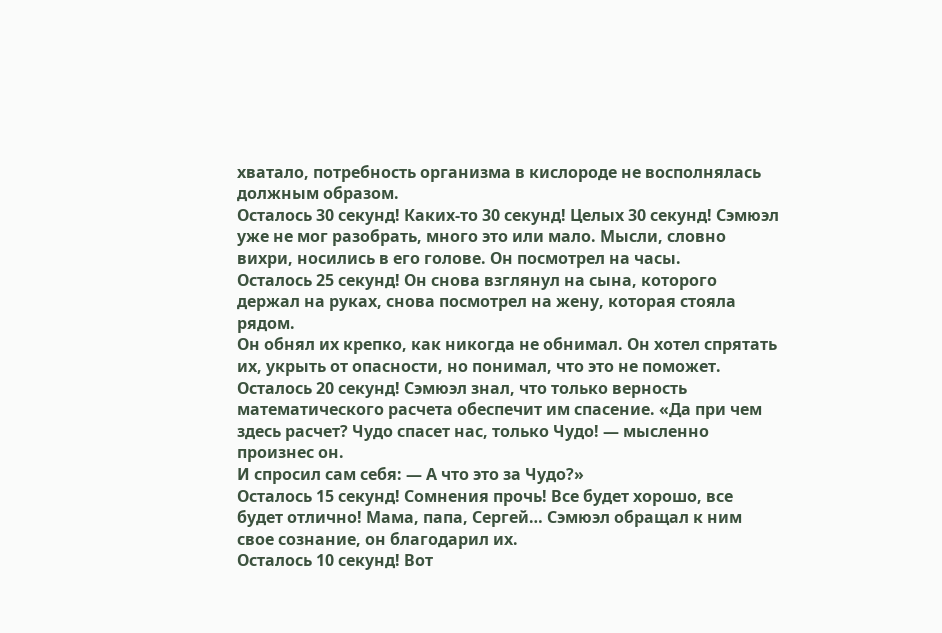хватало, потребность организма в кислороде не восполнялась должным образом.
Осталось 30 секунд! Каких-то 30 секунд! Целых 30 секунд! Сэмюэл уже не мог разобрать, много это или мало. Мысли, словно вихри, носились в его голове. Он посмотрел на часы.
Осталось 25 секунд! Он снова взглянул на сына, которого держал на руках, снова посмотрел на жену, которая стояла рядом.
Он обнял их крепко, как никогда не обнимал. Он хотел спрятать их, укрыть от опасности, но понимал, что это не поможет.
Осталось 20 секунд! Сэмюэл знал, что только верность математического расчета обеспечит им спасение. «Да при чем здесь расчет? Чудо спасет нас, только Чудо! — мысленно произнес он.
И спросил сам себя: — А что это за Чудо?»
Осталось 15 секунд! Сомнения прочь! Все будет хорошо, все будет отлично! Мама, папа, Сергей… Сэмюэл обращал к ним свое сознание, он благодарил их.
Осталось 10 секунд! Вот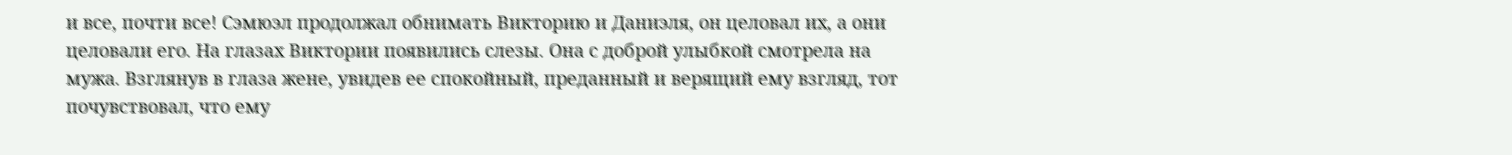и все, почти все! Сэмюэл продолжал обнимать Викторию и Даниэля, он целовал их, а они целовали его. На глазах Виктории появились слезы. Она с доброй улыбкой смотрела на мужа. Взглянув в глаза жене, увидев ее спокойный, преданный и верящий ему взгляд, тот почувствовал, что ему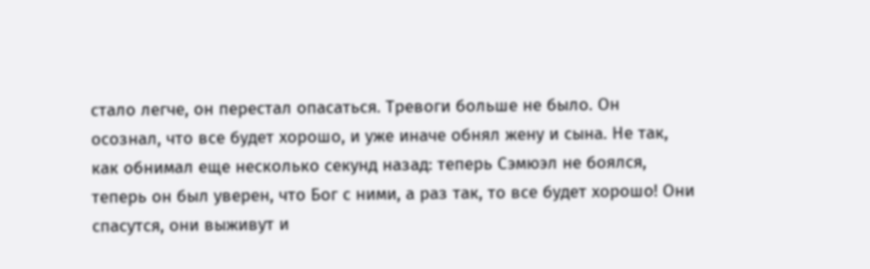стало легче, он перестал опасаться. Тревоги больше не было. Он осознал, что все будет хорошо, и уже иначе обнял жену и сына. Не так, как обнимал еще несколько секунд назад: теперь Сэмюэл не боялся, теперь он был уверен, что Бог с ними, а раз так, то все будет хорошо! Они спасутся, они выживут и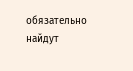обязательно найдут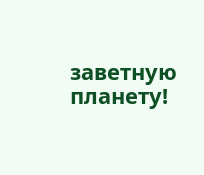заветную планету!